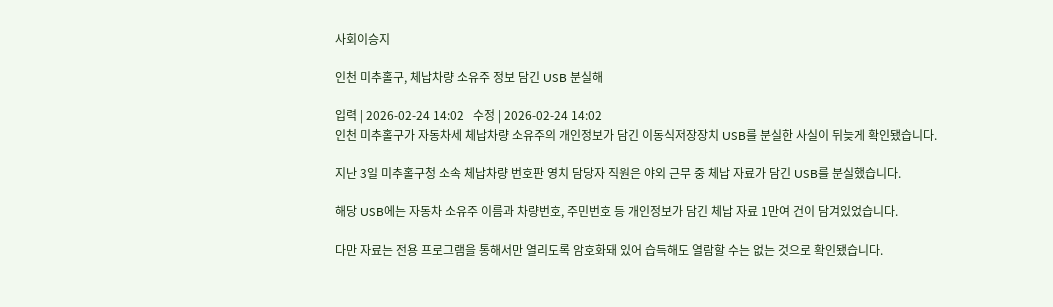사회이승지

인천 미추홀구, 체납차량 소유주 정보 담긴 USB 분실해

입력 | 2026-02-24 14:02   수정 | 2026-02-24 14:02
인천 미추홀구가 자동차세 체납차량 소유주의 개인정보가 담긴 이동식저장장치 USB를 분실한 사실이 뒤늦게 확인됐습니다.

지난 3일 미추홀구청 소속 체납차량 번호판 영치 담당자 직원은 야외 근무 중 체납 자료가 담긴 USB를 분실했습니다.

해당 USB에는 자동차 소유주 이름과 차량번호, 주민번호 등 개인정보가 담긴 체납 자료 1만여 건이 담겨있었습니다.

다만 자료는 전용 프로그램을 통해서만 열리도록 암호화돼 있어 습득해도 열람할 수는 없는 것으로 확인됐습니다.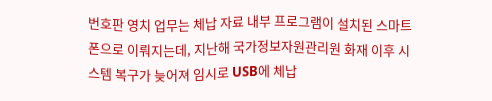번호판 영치 업무는 체납 자료 내부 프로그램이 설치된 스마트폰으로 이뤄지는데, 지난해 국가정보자원관리원 화재 이후 시스템 복구가 늦어져 임시로 USB에 체납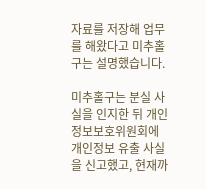자료를 저장해 업무를 해왔다고 미추홀구는 설명했습니다.

미추홀구는 분실 사실을 인지한 뒤 개인정보보호위원회에 개인정보 유출 사실을 신고했고, 현재까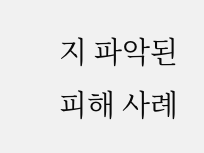지 파악된 피해 사례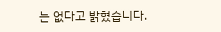는 없다고 밝혔습니다.